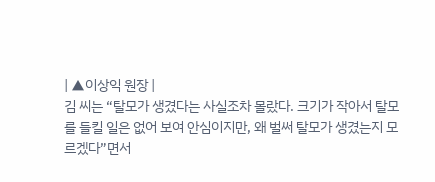| ▲이상익 원장 |
김 씨는 “탈모가 생겼다는 사실조차 몰랐다. 크기가 작아서 탈모를 들킬 일은 없어 보여 안심이지만, 왜 벌써 탈모가 생겼는지 모르겠다”면서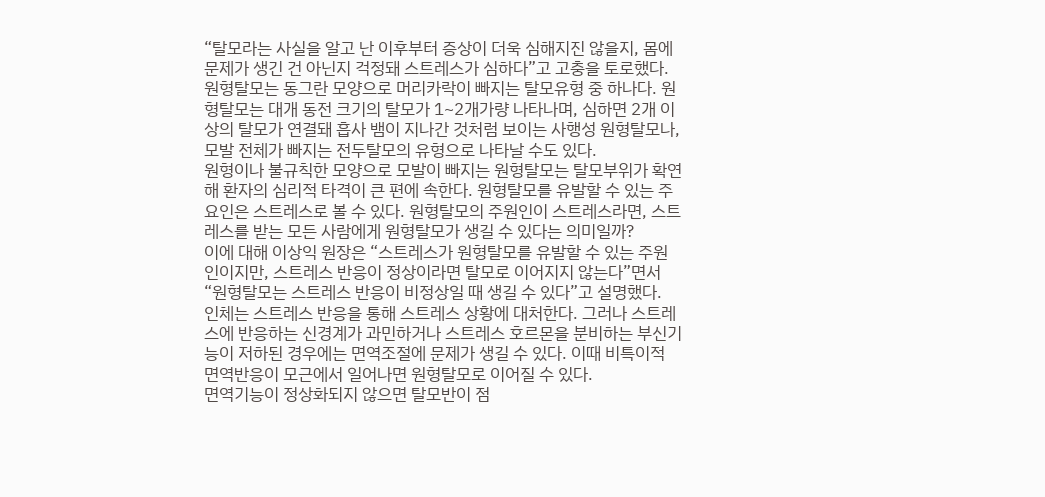“탈모라는 사실을 알고 난 이후부터 증상이 더욱 심해지진 않을지, 몸에 문제가 생긴 건 아닌지 걱정돼 스트레스가 심하다”고 고충을 토로했다.
원형탈모는 동그란 모양으로 머리카락이 빠지는 탈모유형 중 하나다. 원형탈모는 대개 동전 크기의 탈모가 1~2개가량 나타나며, 심하면 2개 이상의 탈모가 연결돼 흡사 뱀이 지나간 것처럼 보이는 사행성 원형탈모나, 모발 전체가 빠지는 전두탈모의 유형으로 나타날 수도 있다.
원형이나 불규칙한 모양으로 모발이 빠지는 원형탈모는 탈모부위가 확연해 환자의 심리적 타격이 큰 편에 속한다. 원형탈모를 유발할 수 있는 주요인은 스트레스로 볼 수 있다. 원형탈모의 주원인이 스트레스라면, 스트레스를 받는 모든 사람에게 원형탈모가 생길 수 있다는 의미일까?
이에 대해 이상익 원장은 “스트레스가 원형탈모를 유발할 수 있는 주원인이지만, 스트레스 반응이 정상이라면 탈모로 이어지지 않는다”면서 “원형탈모는 스트레스 반응이 비정상일 때 생길 수 있다”고 설명했다.
인체는 스트레스 반응을 통해 스트레스 상황에 대처한다. 그러나 스트레스에 반응하는 신경계가 과민하거나 스트레스 호르몬을 분비하는 부신기능이 저하된 경우에는 면역조절에 문제가 생길 수 있다. 이때 비특이적 면역반응이 모근에서 일어나면 원형탈모로 이어질 수 있다.
면역기능이 정상화되지 않으면 탈모반이 점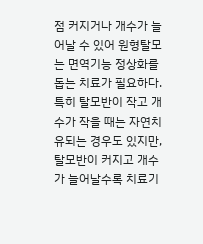점 커지거나 개수가 늘어날 수 있어 원형탈모는 면역기능 정상화를 돕는 치료가 필요하다. 특히 탈모반이 작고 개수가 작을 때는 자연치유되는 경우도 있지만, 탈모반이 커지고 개수가 늘어날수록 치료기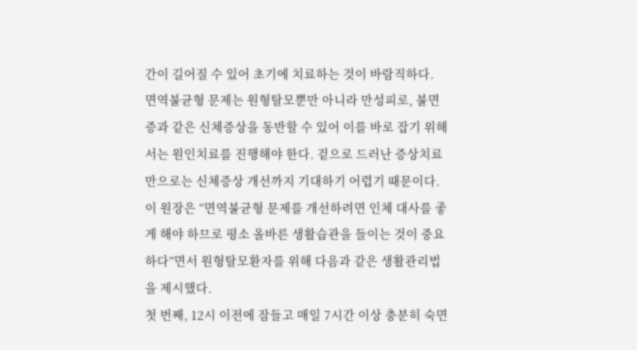간이 길어질 수 있어 초기에 치료하는 것이 바람직하다.
면역불균형 문제는 원형탈모뿐만 아니라 만성피로, 불면증과 같은 신체증상을 동반할 수 있어 이를 바로 잡기 위해서는 원인치료를 진행해야 한다. 겉으로 드러난 증상치료만으로는 신체증상 개선까지 기대하기 어렵기 때문이다.
이 원장은 “면역불균형 문제를 개선하려면 인체 대사를 좋게 해야 하므로 평소 올바른 생활습관을 들이는 것이 중요하다”면서 원형탈모환자를 위해 다음과 같은 생활관리법을 제시했다.
첫 번째, 12시 이전에 잠들고 매일 7시간 이상 충분히 숙면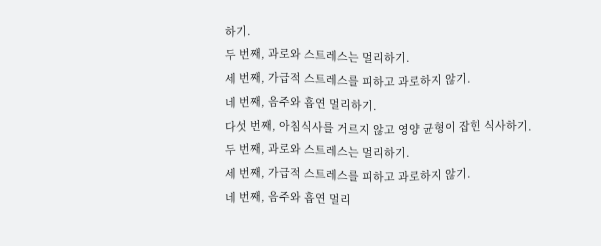하기.
두 번째, 과로와 스트레스는 멀리하기.
세 번째, 가급적 스트레스를 피하고 과로하지 않기.
네 번째, 음주와 흡연 멀리하기.
다섯 번째, 아침식사를 거르지 않고 영양 균형이 잡힌 식사하기.
두 번째, 과로와 스트레스는 멀리하기.
세 번째, 가급적 스트레스를 피하고 과로하지 않기.
네 번째, 음주와 흡연 멀리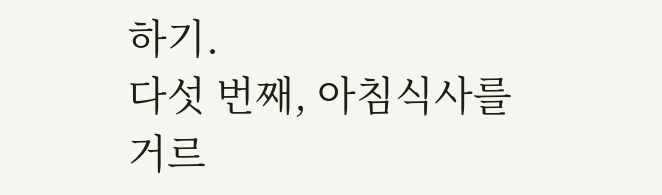하기.
다섯 번째, 아침식사를 거르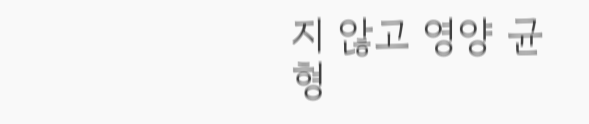지 않고 영양 균형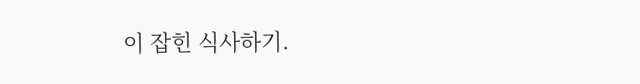이 잡힌 식사하기.